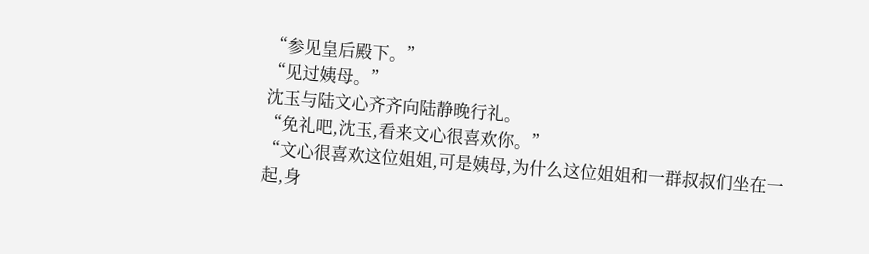“参见皇后殿下。”
“见过姨母。”
沈玉与陆文心齐齐向陆静晚行礼。
“免礼吧,沈玉,看来文心很喜欢你。”
“文心很喜欢这位姐姐,可是姨母,为什么这位姐姐和一群叔叔们坐在一起,身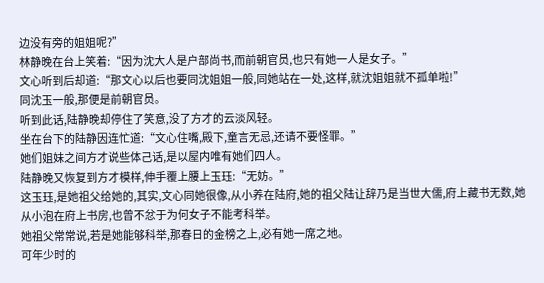边没有旁的姐姐呢?”
林静晚在台上笑着:“因为沈大人是户部尚书,而前朝官员,也只有她一人是女子。”
文心听到后却道:“那文心以后也要同沈姐姐一般,同她站在一处,这样,就沈姐姐就不孤单啦!”
同沈玉一般,那便是前朝官员。
听到此话,陆静晚却停住了笑意,没了方才的云淡风轻。
坐在台下的陆静因连忙道:“文心住嘴,殿下,童言无忌,还请不要怪罪。”
她们姐妹之间方才说些体己话,是以屋内唯有她们四人。
陆静晚又恢复到方才模样,伸手覆上腰上玉珏:“无妨。”
这玉珏,是她祖父给她的,其实,文心同她很像,从小养在陆府,她的祖父陆让辞乃是当世大儒,府上藏书无数,她从小泡在府上书房,也曾不忿于为何女子不能考科举。
她祖父常常说,若是她能够科举,那春日的金榜之上,必有她一席之地。
可年少时的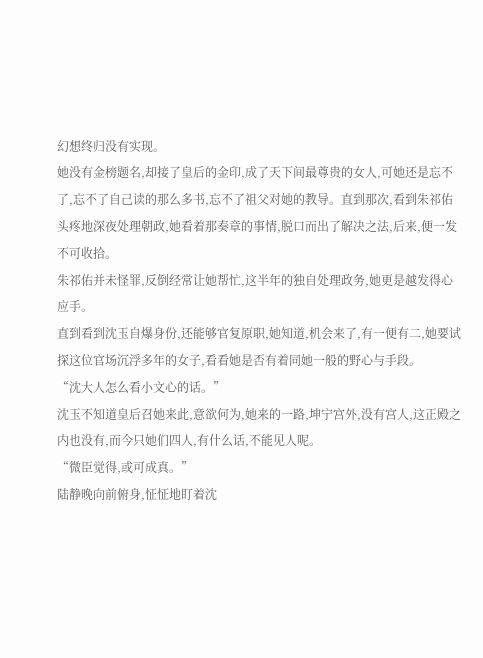幻想终归没有实现。
她没有金榜题名,却接了皇后的金印,成了天下间最尊贵的女人,可她还是忘不了,忘不了自己读的那么多书,忘不了祖父对她的教导。直到那次,看到朱祁佑头疼地深夜处理朝政,她看着那奏章的事情,脱口而出了解决之法,后来,便一发不可收拾。
朱祁佑并未怪罪,反倒经常让她帮忙,这半年的独自处理政务,她更是越发得心应手。
直到看到沈玉自爆身份,还能够官复原职,她知道,机会来了,有一便有二,她要试探这位官场沉浮多年的女子,看看她是否有着同她一般的野心与手段。
“沈大人怎么看小文心的话。”
沈玉不知道皇后召她来此,意欲何为,她来的一路,坤宁宫外,没有宫人,这正殿之内也没有,而今只她们四人,有什么话,不能见人呢。
“微臣觉得,或可成真。”
陆静晚向前俯身,怔怔地盯着沈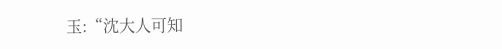玉:“沈大人可知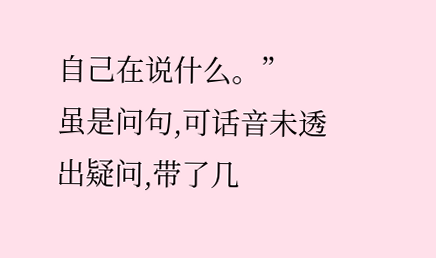自己在说什么。”
虽是问句,可话音未透出疑问,带了几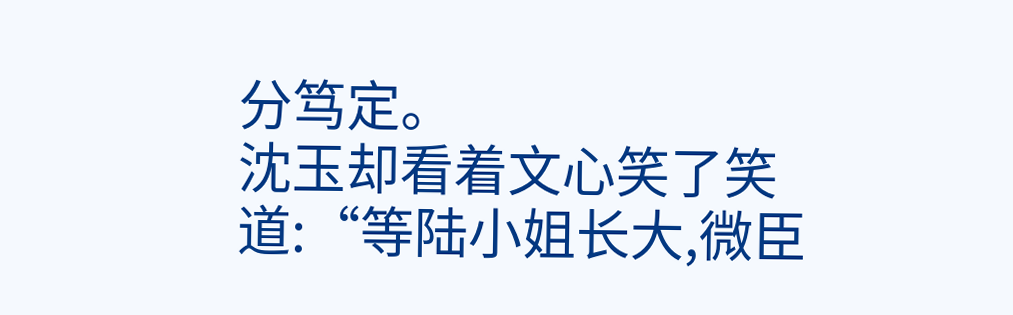分笃定。
沈玉却看着文心笑了笑道:“等陆小姐长大,微臣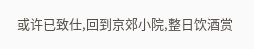或许已致仕,回到京郊小院,整日饮酒赏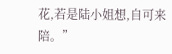花,若是陆小姐想,自可来陪。”